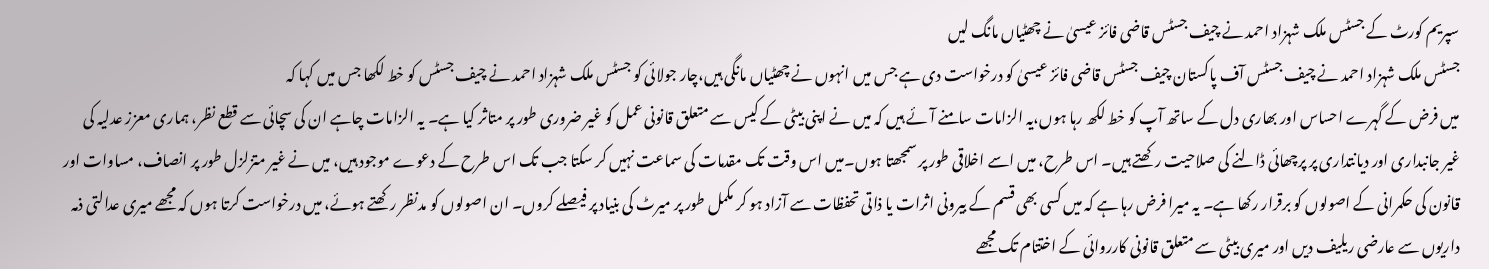سپریم کورٹ کے جسٹس ملک شہزاد احمد نے چیف جسٹس قاضی فائز عیسیٰ نے چھٹیاں مانگ لیں
جسٹس ملک شہزاد احمد نے چیف جسٹس آف پاکستان چیف جسٹس قاضی فائز عیسیٰ کو درخواست دی ہے جس میں انہوں نے چھٹیاں مانگی ہیں،چار جولائی کو جسٹس ملک شہزاد احمد نے چیف جسٹس کو خط لکھا جس میں کہا کہ
میں فرض کے گہرے احساس اور بھاری دل کے ساتھ آپ کو خط لکھ رہا ہوں،یہ الزامات سامنے آئے ہیں کہ میں نے اپنی بیٹی کے کیس سے متعلق قانونی عمل کو غیر ضروری طور پر متاثر کیا ہے۔ یہ الزامات چاہے ان کی سچائی سے قطع نظر، ہماری معزز عدلیہ کی غیر جانبداری اور دیانتداری پر پرچھائی ڈالنے کی صلاحیت رکھتے ہیں۔ اس طرح، میں اسے اخلاقی طور پر سمجھتا ہوں۔میں اس وقت تک مقدمات کی سماعت نہیں کر سکتا جب تک اس طرح کے دعوے موجود ہیں، میں نے غیر متزلزل طور پر انصاف، مساوات اور قانون کی حکمرانی کے اصولوں کو برقرار رکھا ہے۔ یہ میرا فرض رہا ہے کہ میں کسی بھی قسم کے بیرونی اثرات یا ذاتی تحفظات سے آزاد ہو کر مکمل طور پر میرٹ کی بنیاد پر فیصلے کروں۔ ان اصولوں کو مدنظر رکھتے ہوئے، میں درخواست کرتا ہوں کہ مجھے میری عدالتی ذمہ داریوں سے عارضی ریلیف دیں اور میری بیٹی سے متعلق قانونی کارروائی کے اختتام تک مجھے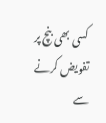کسی بھی بنچ پر تفویض کرنے سے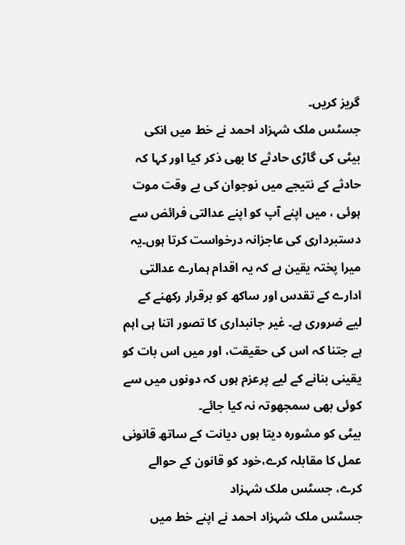گریز کریں۔
جسٹس ملک شہزاد احمد نے خط میں انکی بیٹی کی گاڑی حادثے کا بھی ذکر کیا اور کہا کہ حادثے کے نتیجے میں نوجوان کی بے وقت موت ہوئی ، میں اپنے آپ کو اپنے عدالتی فرائض سے دستبرداری کی عاجزانہ درخواست کرتا ہوں۔یہ میرا پختہ یقین ہے کہ یہ اقدام ہمارے عدالتی ادارے کے تقدس اور ساکھ کو برقرار رکھنے کے لیے ضروری ہے۔ غیر جانبداری کا تصور اتنا ہی اہم ہے جتنا کہ اس کی حقیقت، اور میں اس بات کو یقینی بنانے کے لیے پرعزم ہوں کہ دونوں میں سے کوئی بھی سمجھوتہ نہ کیا جائے۔
بیٹی کو مشورہ دیتا ہوں دیانت کے ساتھ قانونی عمل کا مقابلہ کرے،خود کو قانون کے حوالے کرے، جسٹس ملک شہزاد
جسٹس ملک شہزاد احمد نے اپنے خط میں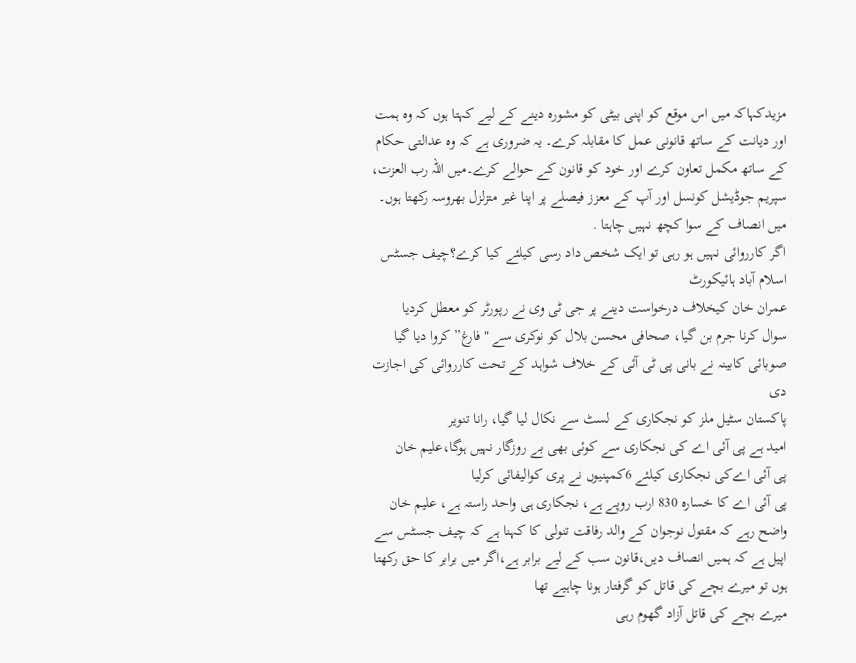مزیدکہاکہ میں اس موقع کو اپنی بیٹی کو مشورہ دینے کے لیے کہتا ہوں کہ وہ ہمت اور دیانت کے ساتھ قانونی عمل کا مقابلہ کرے۔ یہ ضروری ہے کہ وہ عدالتی حکام کے ساتھ مکمل تعاون کرے اور خود کو قانون کے حوالے کرے۔میں اللہ رب العزت، سپریم جوڈیشل کونسل اور آپ کے معزز فیصلے پر اپنا غیر متزلزل بھروسہ رکھتا ہوں۔ میں انصاف کے سوا کچھ نہیں چاہتا .
اگر کارروائی نہیں ہو رہی تو ایک شخص داد رسی کیلئے کیا کرے؟چیف جسٹس اسلام آباد ہائیکورٹ
عمران خان کیخلاف درخواست دینے پر جی ٹی وی نے رپورٹر کو معطل کردیا
سوال کرنا جرم بن گیا، صحافی محسن بلال کو نوکری سے "فارغ” کروا دیا گیا
صوبائی کابینہ نے بانی پی ٹی آئی کے خلاف شواہد کے تحت کارروائی کی اجازت دی
پاکستان سٹیل ملز کو نجکاری کے لسٹ سے نکال لیا گیا، رانا تنویر
امید ہے پی آئی اے کی نجکاری سے کوئی بھی بے روزگار نہیں ہوگا،علیم خان
پی آئی اےکی نجکاری کیلئے 6کمپنیوں نے پری کوالیفائی کرلیا
پی آئی اے کا خسارہ 830 ارب روپے ہے، نجکاری ہی واحد راستہ ہے، علیم خان
واضح رہے کہ مقتول نوجوان کے والد رفاقت تنولی کا کہنا ہے کہ چیف جسٹس سے اپیل ہے کہ ہمیں انصاف دیں،قانون سب کے لیے برابر ہے،اگر میں برابر کا حق رکھتا ہوں تو میرے بچے کی قاتل کو گرفتار ہونا چاہیے تھا
میرے بچے کی قاتل آزاد گھوم رہی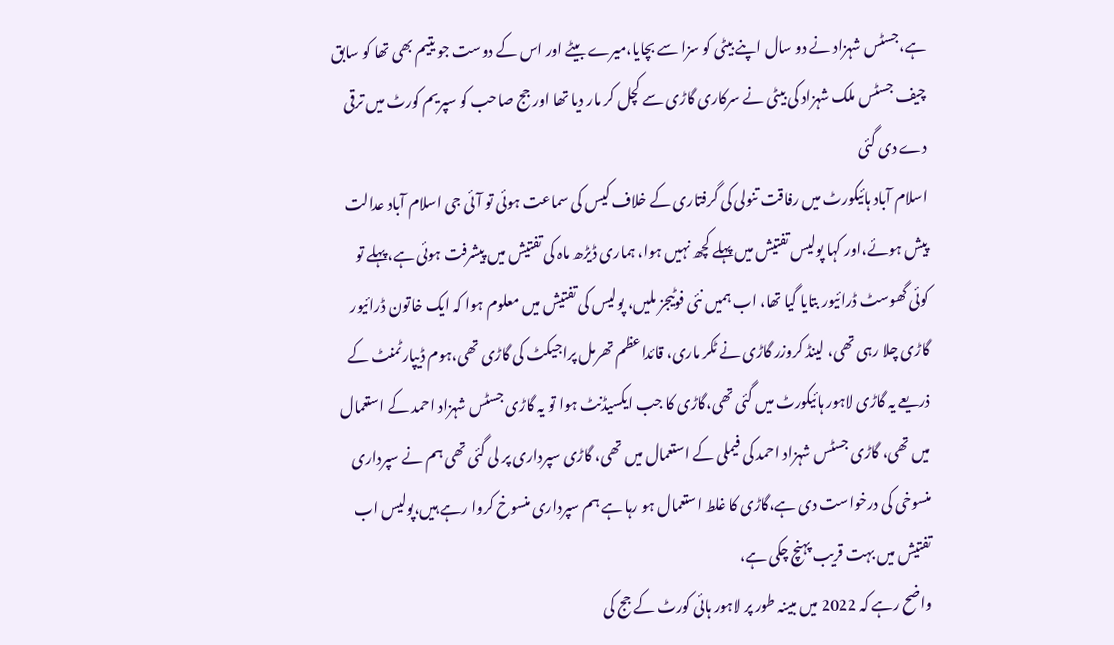ہے،جسٹس شہزاد نے دو سال اپنے بیٹی کو سزا سے بچایا،میرے بیٹے اور اس کے دوست جو یتیم بھی تھا کو سابق چیف جسٹس ملک شہزاد کی بیٹی نے سرکاری گاڑی سے کچل کر مار دیا تھا اور جج صاحب کو سپریم کورٹ میں ترقی دے دی گئی
اسلام آباد ہائیکورٹ میں رفاقت تنولی کی گرفتاری کے خلاف کیس کی سماعت ہوئی تو آئی جی اسلام آباد عدالت پیش ہوئے،اور کہا پولیس تفتیش میں پہلے کچھ نہیں ہوا، ہماری ڈیڑھ ماہ کی تفتیش میں پیشرفت ہوئی ہے،پہلے تو کوئی گھوسٹ ڈرائیور بتایا گیا تھا، اب ہمیں نئی فوٹیجز ملیں، پولیس کی تفتیش میں معلوم ہوا کہ ایک خاتون ڈرائیور گاڑی چلا رہی تھی، لینڈ کروزر گاڑی نے ٹکر ماری، قائداعظم تھرمل پراجیکٹ کی گاڑی تھی،ہوم ڈیپارٹمنٹ کے ذریعے یہ گاڑی لاہور ہائیکورٹ میں گئی تھی،گاڑی کا جب ایکسیڈنٹ ہوا تو یہ گاڑی جسٹس شہزاد احمد کے استعمال میں تھی، گاڑی جسٹس شہزاد احمد کی فیملی کے استعمال میں تھی، گاڑی سپرداری پر لی گئی تھی ہم نے سپرداری منسوخی کی درخواست دی ہے،گاڑی کا غلط استعمال ہو رہا ہے ہم سپرداری منسوخ کروا رہے ہیں،پولیس اب تفتیش میں بہت قریب پہنچ چکی ہے،
واضح رہے کہ 2022 میں مبینہ طور پر لاہور ہائی کورٹ کے جج کی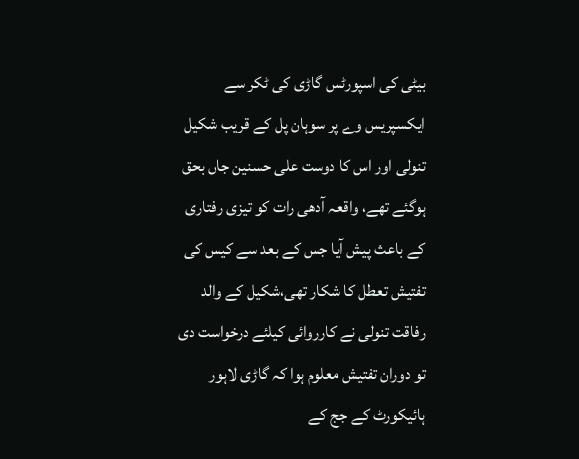بیٹی کی اسپورٹس گاڑی کی ٹکر سے ایکسپریس وے پر سوہان پل کے قریب شکیل تنولی اور اس کا دوست علی حسنین جاں بحق ہوگئے تھے، واقعہ آدھی رات کو تیزی رفتاری کے باعث پیش آیا جس کے بعد سے کیس کی تفتیش تعطل کا شکار تھی،شکیل کے والد رفاقت تنولی نے کارروائی کیلئے درخواست دی تو دوران تفتیش معلوم ہوا کہ گاڑی لاہور ہائیکورٹ کے جج کے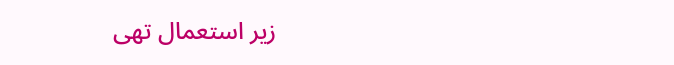زیر استعمال تھی